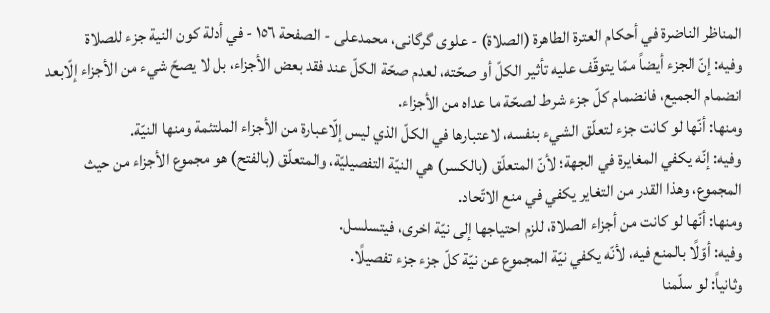المناظر الناضرة في أحکام العترة الطاهرة (الصلاة) - علوی گرگانی، محمدعلی - الصفحة ١٥٦ - في أدلة كون النية جزء للصلاة
وفيه: إنّ الجزء أيضاً ممّا يتوقّف عليه تأثير الكلّ أو صحّته، لعدم صحّة الكلّ عند فقد بعض الأجزاء، بل لا يصحّ شيء من الأجزاء إلّابعد انضمام الجميع، فانضمام كلّ جزء شرط لصحّة ما عداه من الأجزاء.
ومنها: أنّها لو كانت جزء لتعلّق الشيء بنفسه، لاعتبارها في الكلّ الذي ليس إلّاعبارة من الأجزاء الملتئمة ومنها النيّة.
وفيه: إنّه يكفي المغايرة في الجهة؛ لأنّ المتعلّق (بالكسر) هي النيّة التفصيليّة، والمتعلّق (بالفتح) هو مجموع الأجزاء من حيث المجموع، وهذا القدر من التغاير يكفي في منع الاتّحاد.
ومنها: أنّها لو كانت من أجزاء الصلاة، للزم احتياجها إلى نيّة اخرى، فيتسلسل.
وفيه: أوّلًا بالمنع فيه، لأنّه يكفي نيّة المجموع عن نيّة كلّ جزء جزء تفصيلًا.
وثانياً: لو سلّمنا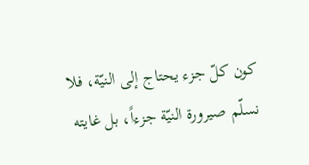كون كلّ جزء يحتاج إلى النيّة، فلا نسلّم صيرورة النيّة جزءاً، بل غايته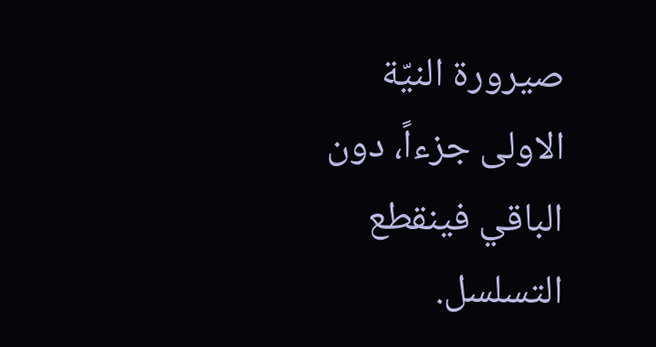صيرورة النيّة الاولى جزءاً، دون الباقي فينقطع التسلسل.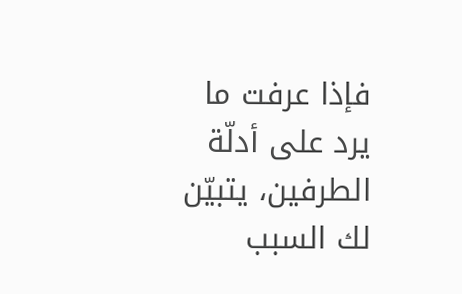فإذا عرفت ما يرد على أدلّة الطرفين، يتبيّن لك السبب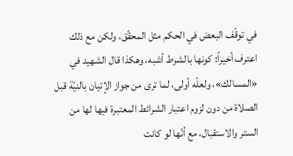في توقّف البعض في الحكم مثل المحقّق، ولكن مع ذلك اعترف أخيراً: كونها بالشرط أشبه، وهكذا قال الشهيد في «المسالك»، ولعلّه أولى، لما ترى من جواز الإتيان بالنيّة قبل الصلاة من دون لزوم اعتبار الشرائط المعتبرة فيها لها من الستر والاستقبال، مع أنّها لو كانت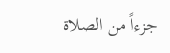جزءاً من الصلاة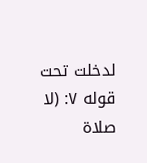لدخلت تحت قوله ٧: (لا صلاة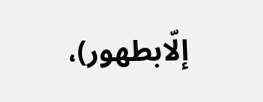إلّابطهور)،